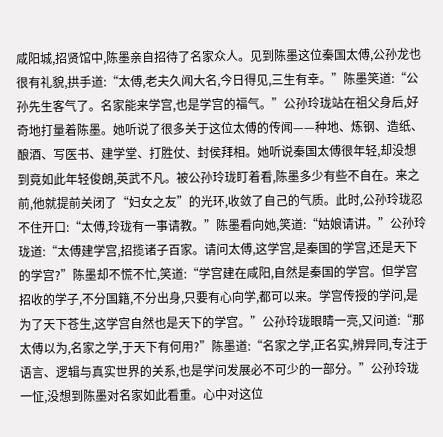咸阳城,招贤馆中,陈墨亲自招待了名家众人。见到陈墨这位秦国太傅,公孙龙也很有礼貌,拱手道:“太傅,老夫久闻大名,今日得见,三生有幸。”陈墨笑道:“公孙先生客气了。名家能来学宫,也是学宫的福气。”公孙玲珑站在祖父身后,好奇地打量着陈墨。她听说了很多关于这位太傅的传闻——种地、炼钢、造纸、酿酒、写医书、建学堂、打胜仗、封侯拜相。她听说秦国太傅很年轻,却没想到竟如此年轻俊朗,英武不凡。被公孙玲珑盯着看,陈墨多少有些不自在。来之前,他就提前关闭了“妇女之友”的光环,收敛了自己的气质。此时,公孙玲珑忍不住开口:“太傅,玲珑有一事请教。”陈墨看向她,笑道:“姑娘请讲。”公孙玲珑道:“太傅建学宫,招揽诸子百家。请问太傅,这学宫,是秦国的学宫,还是天下的学宫?”陈墨却不慌不忙,笑道:“学宫建在咸阳,自然是秦国的学宫。但学宫招收的学子,不分国籍,不分出身,只要有心向学,都可以来。学宫传授的学问,是为了天下苍生,这学宫自然也是天下的学宫。”公孙玲珑眼睛一亮,又问道:“那太傅以为,名家之学,于天下有何用?”陈墨道:“名家之学,正名实,辨异同,专注于语言、逻辑与真实世界的关系,也是学问发展必不可少的一部分。”公孙玲珑一怔,没想到陈墨对名家如此看重。心中对这位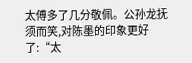太傅多了几分敬佩。公孙龙抚须而笑,对陈墨的印象更好了:“太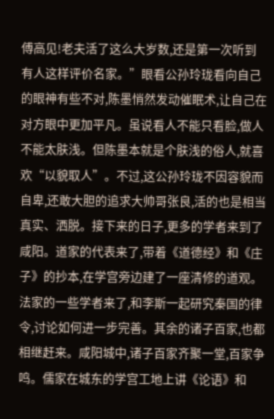傅高见!老夫活了这么大岁数,还是第一次听到有人这样评价名家。”眼看公孙玲珑看向自己的眼神有些不对,陈墨悄然发动催眠术,让自己在对方眼中更加平凡。虽说看人不能只看脸,做人不能太肤浅。但陈墨本就是个肤浅的俗人,就喜欢“以貌取人”。不过,这公孙玲珑不因容貌而自卑,还敢大胆的追求大帅哥张良,活的也是相当真实、洒脱。接下来的日子,更多的学者来到了咸阳。道家的代表来了,带着《道德经》和《庄子》的抄本,在学宫旁边建了一座清修的道观。法家的一些学者来了,和李斯一起研究秦国的律令,讨论如何进一步完善。其余的诸子百家,也都相继赶来。咸阳城中,诸子百家齐聚一堂,百家争鸣。儒家在城东的学宫工地上讲《论语》和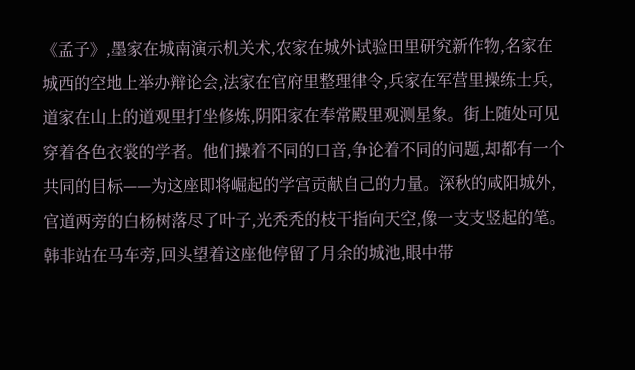《孟子》,墨家在城南演示机关术,农家在城外试验田里研究新作物,名家在城西的空地上举办辩论会,法家在官府里整理律令,兵家在军营里操练士兵,道家在山上的道观里打坐修炼,阴阳家在奉常殿里观测星象。街上随处可见穿着各色衣裳的学者。他们操着不同的口音,争论着不同的问题,却都有一个共同的目标——为这座即将崛起的学宫贡献自己的力量。深秋的咸阳城外,官道两旁的白杨树落尽了叶子,光秃秃的枝干指向天空,像一支支竖起的笔。韩非站在马车旁,回头望着这座他停留了月余的城池,眼中带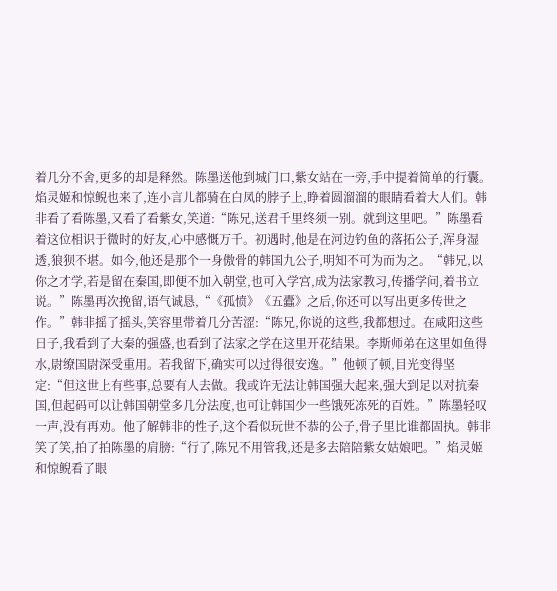着几分不舍,更多的却是释然。陈墨送他到城门口,紫女站在一旁,手中提着简单的行囊。焰灵姬和惊鲵也来了,连小言儿都骑在白凤的脖子上,睁着圆溜溜的眼睛看着大人们。韩非看了看陈墨,又看了看紫女,笑道:“陈兄,送君千里终须一别。就到这里吧。”陈墨看着这位相识于微时的好友,心中感慨万千。初遇时,他是在河边钓鱼的落拓公子,浑身湿透,狼狈不堪。如今,他还是那个一身傲骨的韩国九公子,明知不可为而为之。“韩兄,以你之才学,若是留在秦国,即便不加入朝堂,也可入学宫,成为法家教习,传播学问,着书立说。”陈墨再次挽留,语气诚恳,“《孤愤》《五蠹》之后,你还可以写出更多传世之作。”韩非摇了摇头,笑容里带着几分苦涩:“陈兄,你说的这些,我都想过。在咸阳这些日子,我看到了大秦的强盛,也看到了法家之学在这里开花结果。李斯师弟在这里如鱼得水,尉缭国尉深受重用。若我留下,确实可以过得很安逸。”他顿了顿,目光变得坚定:“但这世上有些事,总要有人去做。我或许无法让韩国强大起来,强大到足以对抗秦国,但起码可以让韩国朝堂多几分法度,也可让韩国少一些饿死冻死的百姓。”陈墨轻叹一声,没有再劝。他了解韩非的性子,这个看似玩世不恭的公子,骨子里比谁都固执。韩非笑了笑,拍了拍陈墨的肩膀:“行了,陈兄不用管我,还是多去陪陪紫女姑娘吧。”焰灵姬和惊鲵看了眼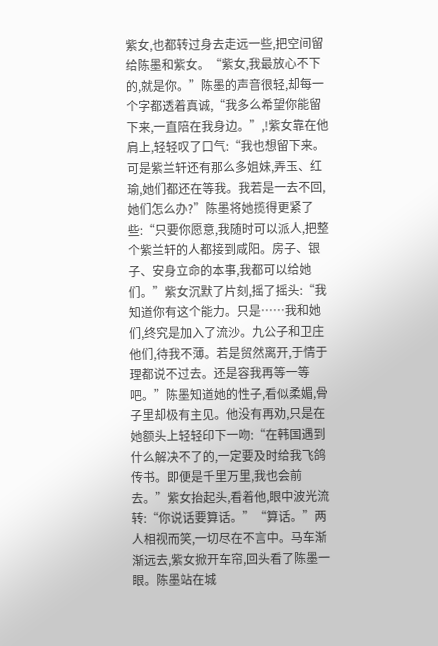紫女,也都转过身去走远一些,把空间留给陈墨和紫女。“紫女,我最放心不下的,就是你。”陈墨的声音很轻,却每一个字都透着真诚,“我多么希望你能留下来,一直陪在我身边。”,!紫女靠在他肩上,轻轻叹了口气:“我也想留下来。可是紫兰轩还有那么多姐妹,弄玉、红瑜,她们都还在等我。我若是一去不回,她们怎么办?”陈墨将她揽得更紧了些:“只要你愿意,我随时可以派人,把整个紫兰轩的人都接到咸阳。房子、银子、安身立命的本事,我都可以给她们。”紫女沉默了片刻,摇了摇头:“我知道你有这个能力。只是……我和她们,终究是加入了流沙。九公子和卫庄他们,待我不薄。若是贸然离开,于情于理都说不过去。还是容我再等一等吧。”陈墨知道她的性子,看似柔媚,骨子里却极有主见。他没有再劝,只是在她额头上轻轻印下一吻:“在韩国遇到什么解决不了的,一定要及时给我飞鸽传书。即便是千里万里,我也会前去。”紫女抬起头,看着他,眼中波光流转:“你说话要算话。”“算话。”两人相视而笑,一切尽在不言中。马车渐渐远去,紫女掀开车帘,回头看了陈墨一眼。陈墨站在城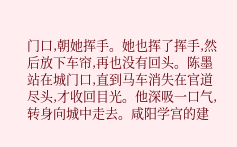门口,朝她挥手。她也挥了挥手,然后放下车帘,再也没有回头。陈墨站在城门口,直到马车消失在官道尽头,才收回目光。他深吸一口气,转身向城中走去。咸阳学宫的建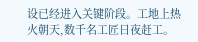设已经进入关键阶段。工地上热火朝天,数千名工匠日夜赶工。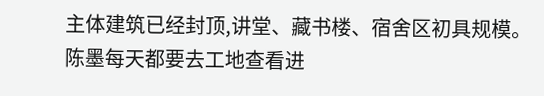主体建筑已经封顶,讲堂、藏书楼、宿舍区初具规模。陈墨每天都要去工地查看进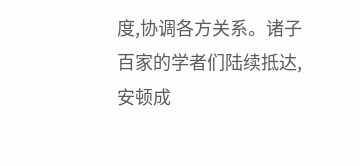度,协调各方关系。诸子百家的学者们陆续抵达,安顿成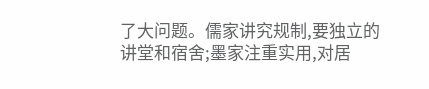了大问题。儒家讲究规制,要独立的讲堂和宿舍;墨家注重实用,对居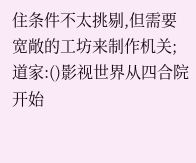住条件不太挑剔,但需要宽敞的工坊来制作机关;道家:()影视世界从四合院开始